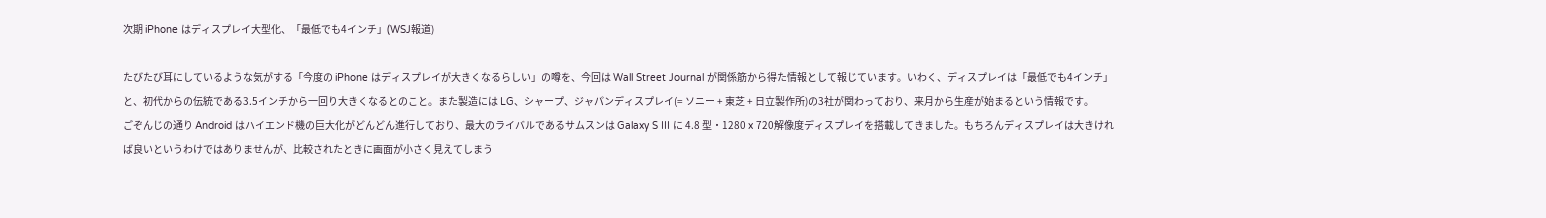次期 iPhone はディスプレイ大型化、「最低でも4インチ」(WSJ報道)

たびたび耳にしているような気がする「今度の iPhone はディスプレイが大きくなるらしい」の噂を、今回は Wall Street Journal が関係筋から得た情報として報じています。いわく、ディスプレイは「最低でも4インチ」と、初代からの伝統である3.5インチから一回り大きくなるとのこと。また製造には LG、シャープ、ジャパンディスプレイ(= ソニー + 東芝 + 日立製作所)の3社が関わっており、来月から生産が始まるという情報です。
ごぞんじの通り Android はハイエンド機の巨大化がどんどん進行しており、最大のライバルであるサムスンは Galaxy S III に 4.8 型・1280 x 720解像度ディスプレイを搭載してきました。もちろんディスプレイは大きければ良いというわけではありませんが、比較されたときに画面が小さく見えてしまう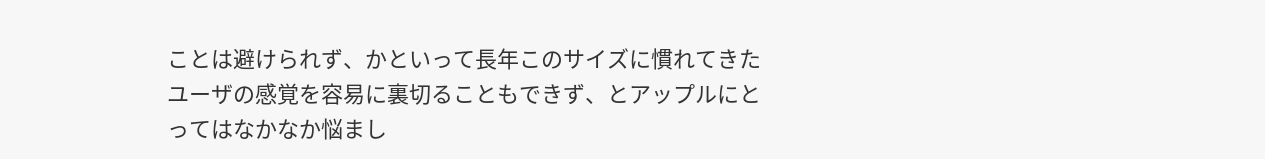ことは避けられず、かといって長年このサイズに慣れてきたユーザの感覚を容易に裏切ることもできず、とアップルにとってはなかなか悩まし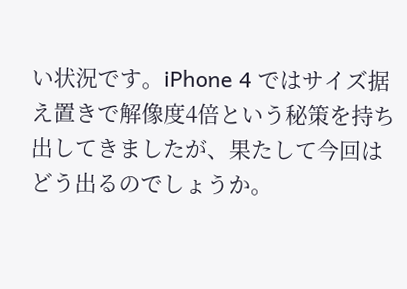い状況です。iPhone 4 ではサイズ据え置きで解像度4倍という秘策を持ち出してきましたが、果たして今回はどう出るのでしょうか。